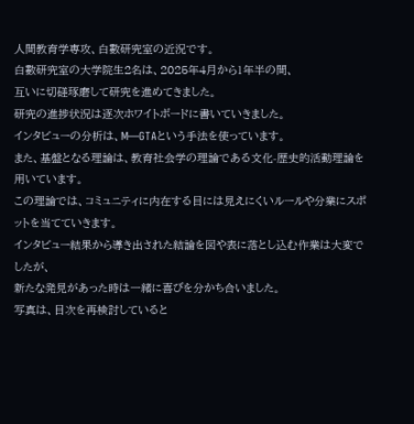人間教育学専攻、白數研究室の近況です。
白數研究室の大学院生2名は、2025年4月から1年半の間、
互いに切磋琢磨して研究を進めてきました。
研究の進捗状況は逐次ホワイトボードに書いていきました。
インタビューの分析は、M―GTAという手法を使っています。
また、基盤となる理論は、教育社会学の理論である文化-歴史的活動理論を用いています。
この理論では、コミュニティに内在する目には見えにくいルールや分業にスポットを当てていきます。
インタビュー結果から導き出された結論を図や表に落とし込む作業は大変でしたが、
新たな発見があった時は一緒に喜びを分かち合いました。
写真は、目次を再検討していると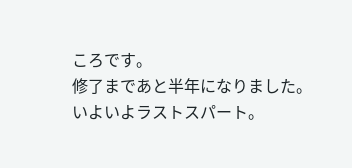ころです。
修了まであと半年になりました。
いよいよラストスパート。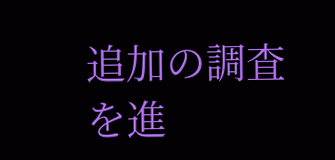追加の調査を進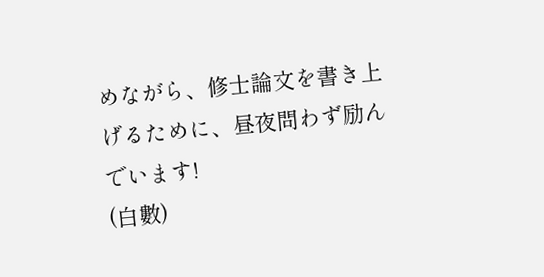めながら、修士論文を書き上げるために、昼夜問わず励んでいます!
(白數)